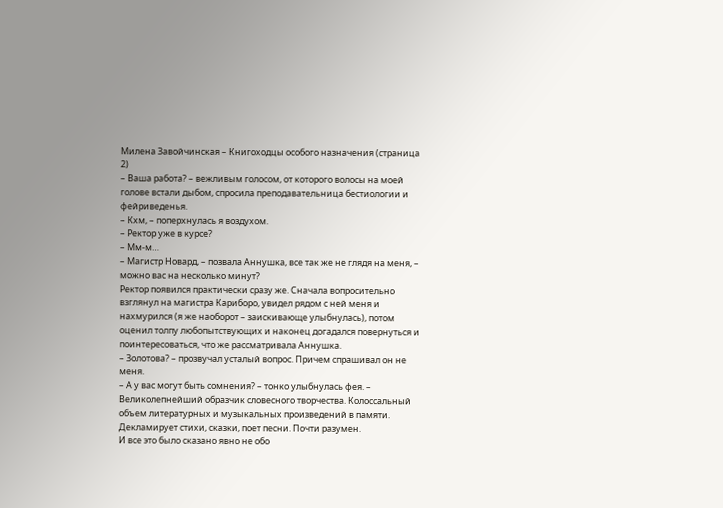Милена Завойчинская – Книгоходцы особого назначения (страница 2)
– Ваша работа? – вежливым голосом, от которого волосы на моей голове встали дыбом, спросила преподавательница бестиологии и фейриведенья.
– Кхм, – поперхнулась я воздухом.
– Ректор уже в курсе?
– Мм-м…
– Магистр Новард, – позвала Аннушка, все так же не глядя на меня, – можно вас на несколько минут?
Ректор появился практически сразу же. Сначала вопросительно взглянул на магистра Кариборо, увидел рядом с ней меня и нахмурился (я же наоборот – заискивающе улыбнулась), потом оценил толпу любопытствующих и наконец догадался повернуться и поинтересоваться, что же рассматривала Аннушка.
– Золотова? – прозвучал усталый вопрос. Причем спрашивал он не меня.
– А у вас могут быть сомнения? – тонко улыбнулась фея. – Великолепнейший образчик словесного творчества. Колоссальный объем литературных и музыкальных произведений в памяти. Декламирует стихи, сказки, поет песни. Почти разумен.
И все это было сказано явно не обо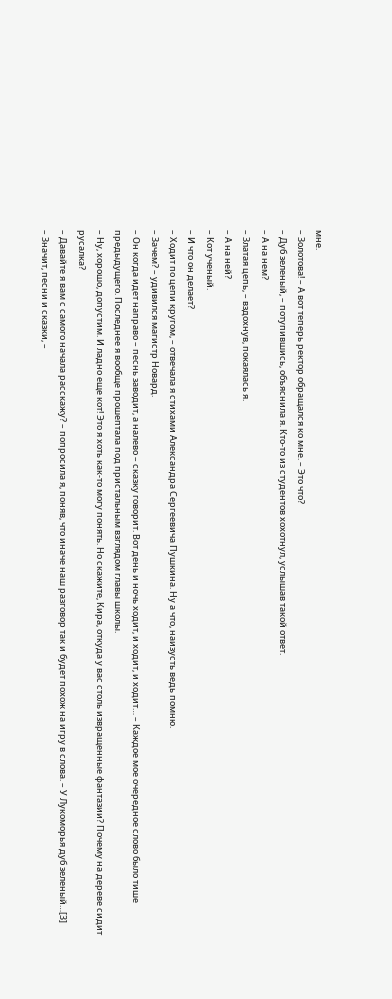мне.
– Золотова! – А вот теперь ректор обращался ко мне. – Это что?
– Дуб зеленый, – потупившись, объяснила я. Кто-то из студентов хохотнул, услышав такой ответ.
– А на нем?
– Златая цепь, – вздохнув, покаялась я.
– А на ней?
– Кот ученый.
– И что он делает?
– Ходит по цепи кругом, – отвечала я стихами Александра Сергеевича Пушкина. Ну а что, наизусть ведь помню.
– Зачем? – удивился магистр Новард.
– Он когда идет направо – песнь заводит, а налево – сказку говорит. Вот день и ночь ходит, и ходит, и ходит… – Каждое мое очередное слово было тише предыдущего. Последнее я вообще прошептала под пристальным взглядом главы школы.
– Ну, хорошо, допустим. И ладно еще кот! Это я хоть как-то могу понять. Но скажите, Кира, откуда у вас столь извращенные фантазии? Почему на дереве сидит русалка?
– Давайте я вам с самого начала расскажу? – попросила я, поняв, что иначе наш разговор так и будет похож на игру в слова. – У Лукоморья дуб зеленый…[3]
– Значит, песни и сказки, –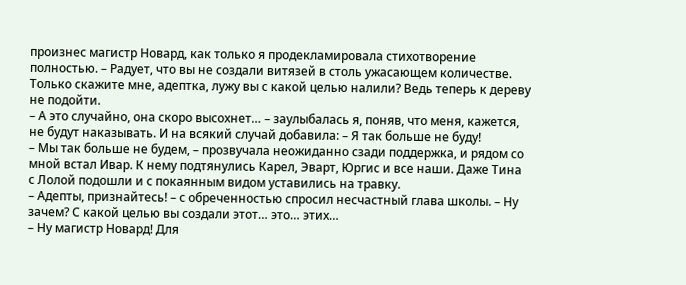произнес магистр Новард, как только я продекламировала стихотворение полностью. – Радует, что вы не создали витязей в столь ужасающем количестве. Только скажите мне, адептка, лужу вы с какой целью налили? Ведь теперь к дереву не подойти.
– А это случайно, она скоро высохнет… – заулыбалась я, поняв, что меня, кажется, не будут наказывать. И на всякий случай добавила: – Я так больше не буду!
– Мы так больше не будем, – прозвучала неожиданно сзади поддержка, и рядом со мной встал Ивар. К нему подтянулись Карел, Эварт, Юргис и все наши. Даже Тина с Лолой подошли и с покаянным видом уставились на травку.
– Адепты, признайтесь! – с обреченностью спросил несчастный глава школы. – Ну зачем? С какой целью вы создали этот… это… этих…
– Ну магистр Новард! Для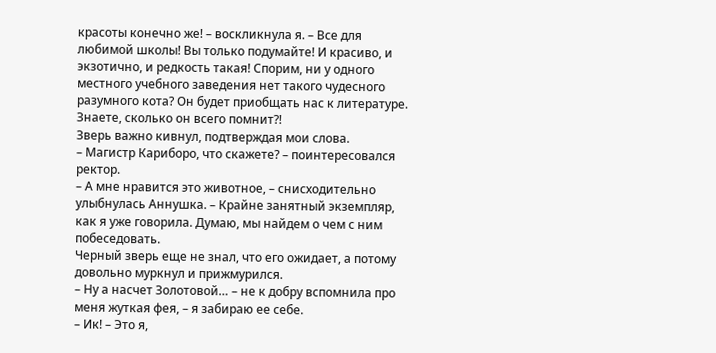красоты конечно же! – воскликнула я. – Все для любимой школы! Вы только подумайте! И красиво, и экзотично, и редкость такая! Спорим, ни у одного местного учебного заведения нет такого чудесного разумного кота? Он будет приобщать нас к литературе. Знаете, сколько он всего помнит?!
Зверь важно кивнул, подтверждая мои слова.
– Магистр Кариборо, что скажете? – поинтересовался ректор.
– А мне нравится это животное, – снисходительно улыбнулась Аннушка. – Крайне занятный экземпляр, как я уже говорила. Думаю, мы найдем о чем с ним побеседовать.
Черный зверь еще не знал, что его ожидает, а потому довольно муркнул и прижмурился.
– Ну а насчет Золотовой… – не к добру вспомнила про меня жуткая фея, – я забираю ее себе.
– Ик! – Это я,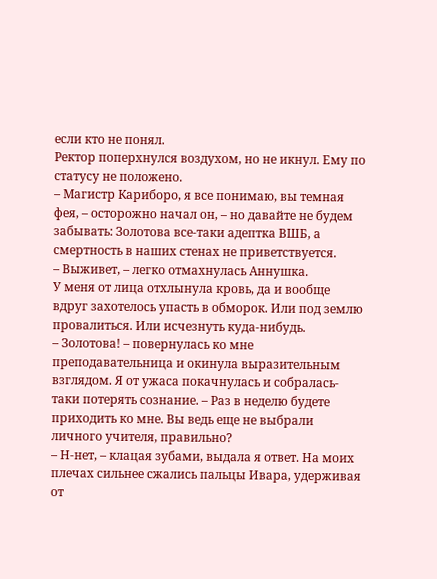если кто не понял.
Ректор поперхнулся воздухом, но не икнул. Ему по статусу не положено.
– Магистр Кариборо, я все понимаю, вы темная фея, – осторожно начал он, – но давайте не будем забывать: Золотова все-таки адептка ВШБ, а смертность в наших стенах не приветствуется.
– Выживет, – легко отмахнулась Аннушка.
У меня от лица отхлынула кровь, да и вообще вдруг захотелось упасть в обморок. Или под землю провалиться. Или исчезнуть куда-нибудь.
– Золотова! – повернулась ко мне преподавательница и окинула выразительным взглядом. Я от ужаса покачнулась и собралась-таки потерять сознание. – Раз в неделю будете приходить ко мне. Вы ведь еще не выбрали личного учителя, правильно?
– Н-нет, – клацая зубами, выдала я ответ. На моих плечах сильнее сжались пальцы Ивара, удерживая от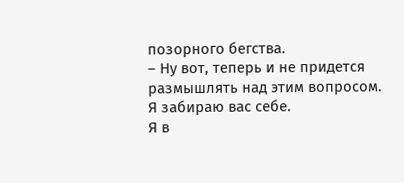позорного бегства.
– Ну вот, теперь и не придется размышлять над этим вопросом. Я забираю вас себе.
Я в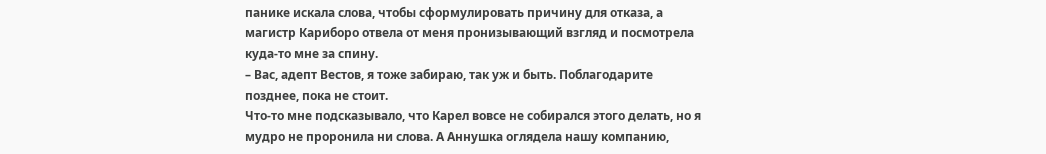панике искала слова, чтобы сформулировать причину для отказа, а магистр Кариборо отвела от меня пронизывающий взгляд и посмотрела куда-то мне за спину.
– Вас, адепт Вестов, я тоже забираю, так уж и быть. Поблагодарите позднее, пока не стоит.
Что-то мне подсказывало, что Карел вовсе не собирался этого делать, но я мудро не проронила ни слова. А Аннушка оглядела нашу компанию,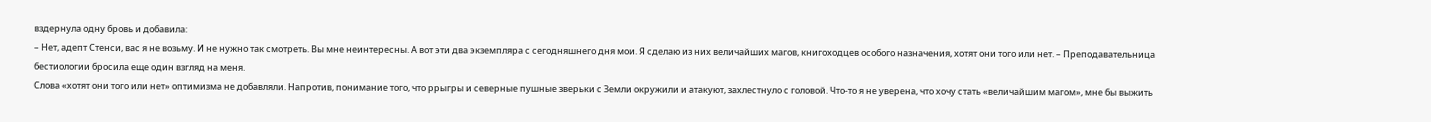вздернула одну бровь и добавила:
– Нет, адепт Стенси, вас я не возьму. И не нужно так смотреть. Вы мне неинтересны. А вот эти два экземпляра с сегодняшнего дня мои. Я сделаю из них величайших магов, книгоходцев особого назначения, хотят они того или нет. – Преподавательница бестиологии бросила еще один взгляд на меня.
Слова «хотят они того или нет» оптимизма не добавляли. Напротив, понимание того, что ррыгры и северные пушные зверьки с Земли окружили и атакуют, захлестнуло с головой. Что-то я не уверена, что хочу стать «величайшим магом», мне бы выжить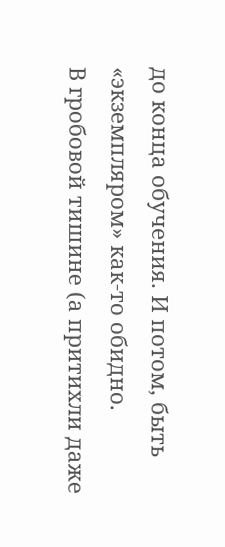до конца обучения. И потом, быть «экземпляром» как-то обидно.
В гробовой тишине (а притихли даже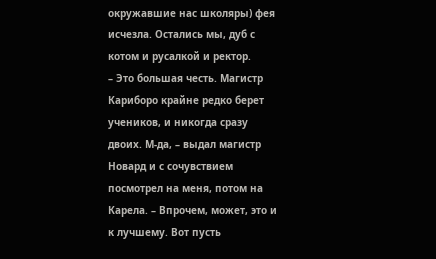окружавшие нас школяры) фея исчезла. Остались мы, дуб с котом и русалкой и ректор.
– Это большая честь. Магистр Кариборо крайне редко берет учеников, и никогда сразу двоих. М-да, – выдал магистр Новард и с сочувствием посмотрел на меня, потом на Карела. – Впрочем, может, это и к лучшему. Вот пусть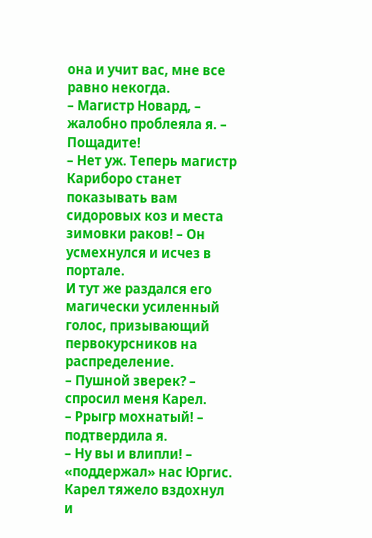она и учит вас, мне все равно некогда.
– Магистр Новард, – жалобно проблеяла я. – Пощадите!
– Нет уж. Теперь магистр Кариборо станет показывать вам сидоровых коз и места зимовки раков! – Он усмехнулся и исчез в портале.
И тут же раздался его магически усиленный голос, призывающий первокурсников на распределение.
– Пушной зверек? – спросил меня Карел.
– Ррыгр мохнатый! – подтвердила я.
– Ну вы и влипли! – «поддержал» нас Юргис.
Карел тяжело вздохнул и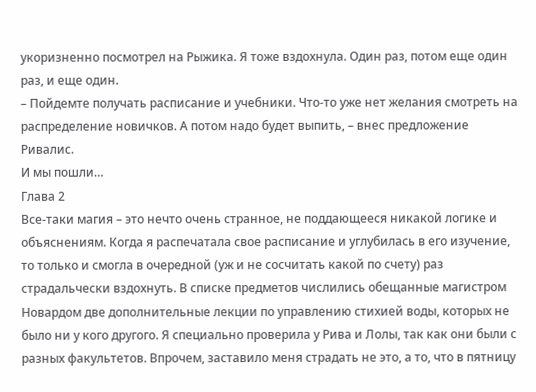укоризненно посмотрел на Рыжика. Я тоже вздохнула. Один раз, потом еще один раз, и еще один.
– Пойдемте получать расписание и учебники. Что-то уже нет желания смотреть на распределение новичков. А потом надо будет выпить, – внес предложение Ривалис.
И мы пошли…
Глава 2
Все-таки магия – это нечто очень странное, не поддающееся никакой логике и объяснениям. Когда я распечатала свое расписание и углубилась в его изучение, то только и смогла в очередной (уж и не сосчитать какой по счету) раз страдальчески вздохнуть. В списке предметов числились обещанные магистром Новардом две дополнительные лекции по управлению стихией воды, которых не было ни у кого другого. Я специально проверила у Рива и Лолы, так как они были с разных факультетов. Впрочем, заставило меня страдать не это, а то, что в пятницу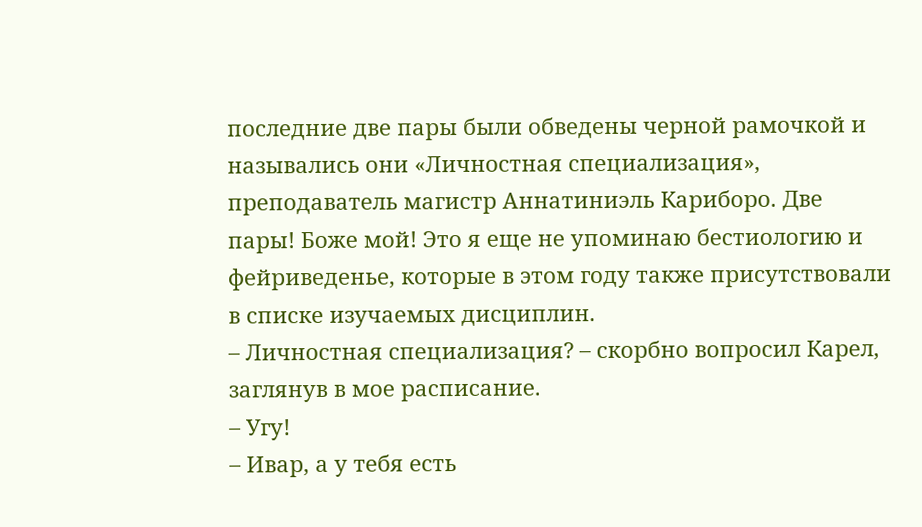последние две пары были обведены черной рамочкой и назывались они «Личностная специализация», преподаватель магистр Аннатиниэль Кариборо. Две пары! Боже мой! Это я еще не упоминаю бестиологию и фейриведенье, которые в этом году также присутствовали в списке изучаемых дисциплин.
– Личностная специализация? – скорбно вопросил Карел, заглянув в мое расписание.
– Угу!
– Ивар, а у тебя есть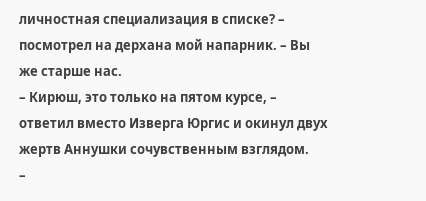личностная специализация в списке? – посмотрел на дерхана мой напарник. – Вы же старше нас.
– Кирюш, это только на пятом курсе, – ответил вместо Изверга Юргис и окинул двух жертв Аннушки сочувственным взглядом.
–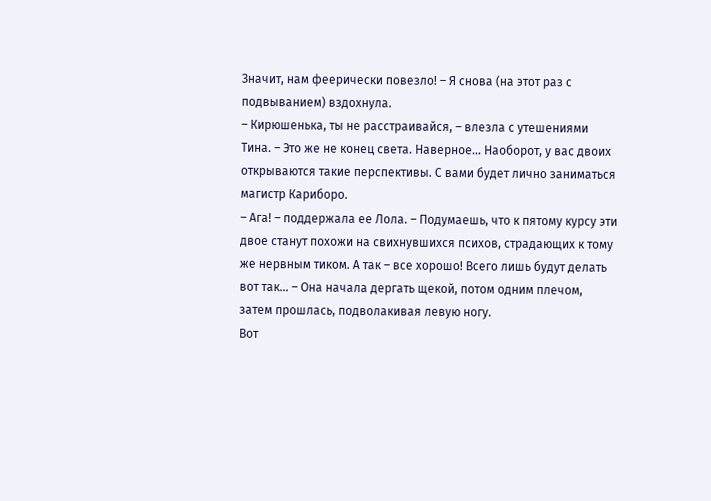Значит, нам феерически повезло! – Я снова (на этот раз с подвыванием) вздохнула.
– Кирюшенька, ты не расстраивайся, – влезла с утешениями Тина. – Это же не конец света. Наверное… Наоборот, у вас двоих открываются такие перспективы. С вами будет лично заниматься магистр Кариборо.
– Ага! – поддержала ее Лола. – Подумаешь, что к пятому курсу эти двое станут похожи на свихнувшихся психов, страдающих к тому же нервным тиком. А так – все хорошо! Всего лишь будут делать вот так… – Она начала дергать щекой, потом одним плечом, затем прошлась, подволакивая левую ногу.
Вот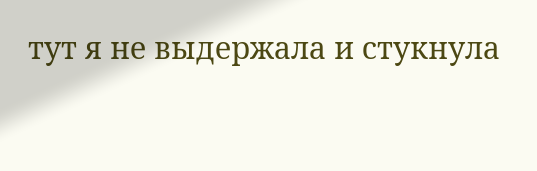тут я не выдержала и стукнула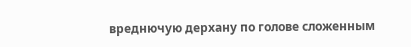вреднючую дерхану по голове сложенным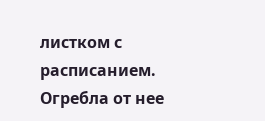листком с расписанием. Огребла от нее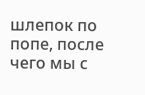шлепок по попе, после чего мы с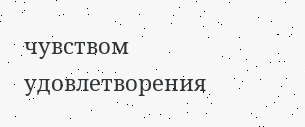чувством удовлетворения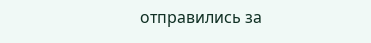отправились за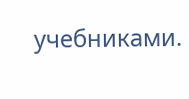учебниками.